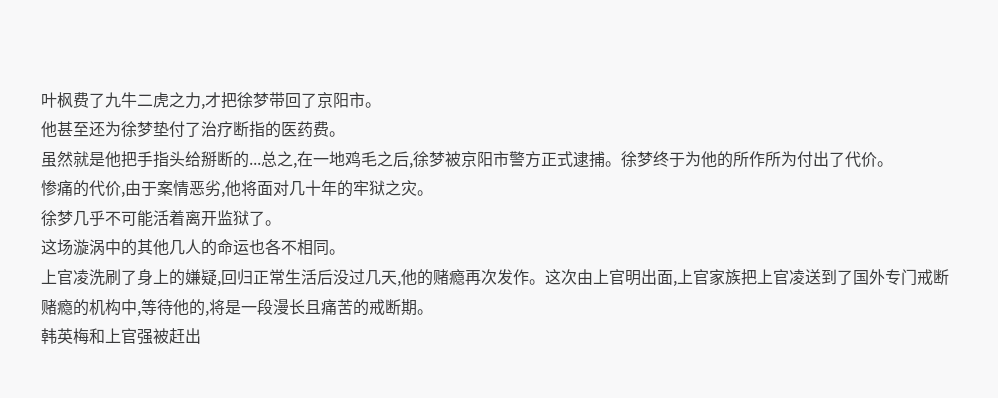叶枫费了九牛二虎之力,才把徐梦带回了京阳市。
他甚至还为徐梦垫付了治疗断指的医药费。
虽然就是他把手指头给掰断的...总之,在一地鸡毛之后,徐梦被京阳市警方正式逮捕。徐梦终于为他的所作所为付出了代价。
惨痛的代价,由于案情恶劣,他将面对几十年的牢狱之灾。
徐梦几乎不可能活着离开监狱了。
这场漩涡中的其他几人的命运也各不相同。
上官凌洗刷了身上的嫌疑,回归正常生活后没过几天,他的赌瘾再次发作。这次由上官明出面,上官家族把上官凌送到了国外专门戒断赌瘾的机构中,等待他的,将是一段漫长且痛苦的戒断期。
韩英梅和上官强被赶出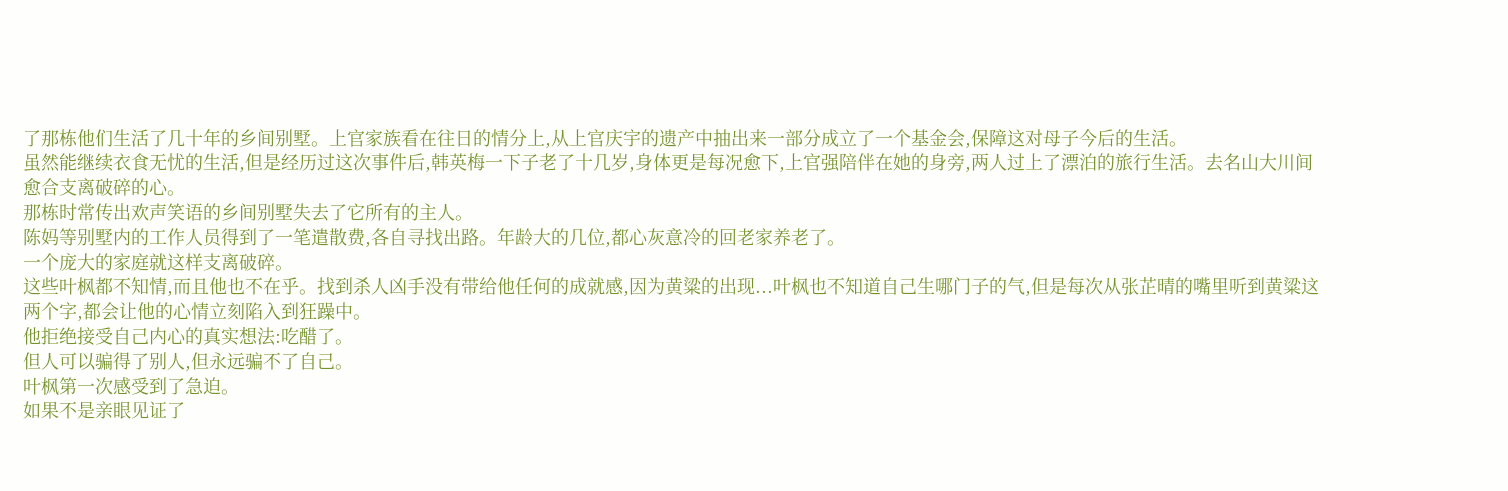了那栋他们生活了几十年的乡间别墅。上官家族看在往日的情分上,从上官庆宇的遗产中抽出来一部分成立了一个基金会,保障这对母子今后的生活。
虽然能继续衣食无忧的生活,但是经历过这次事件后,韩英梅一下子老了十几岁,身体更是每况愈下,上官强陪伴在她的身旁,两人过上了漂泊的旅行生活。去名山大川间愈合支离破碎的心。
那栋时常传出欢声笑语的乡间别墅失去了它所有的主人。
陈妈等别墅内的工作人员得到了一笔遣散费,各自寻找出路。年龄大的几位,都心灰意冷的回老家养老了。
一个庞大的家庭就这样支离破碎。
这些叶枫都不知情,而且他也不在乎。找到杀人凶手没有带给他任何的成就感,因为黄粱的出现...叶枫也不知道自己生哪门子的气,但是每次从张芷晴的嘴里听到黄粱这两个字,都会让他的心情立刻陷入到狂躁中。
他拒绝接受自己内心的真实想法:吃醋了。
但人可以骗得了别人,但永远骗不了自己。
叶枫第一次感受到了急迫。
如果不是亲眼见证了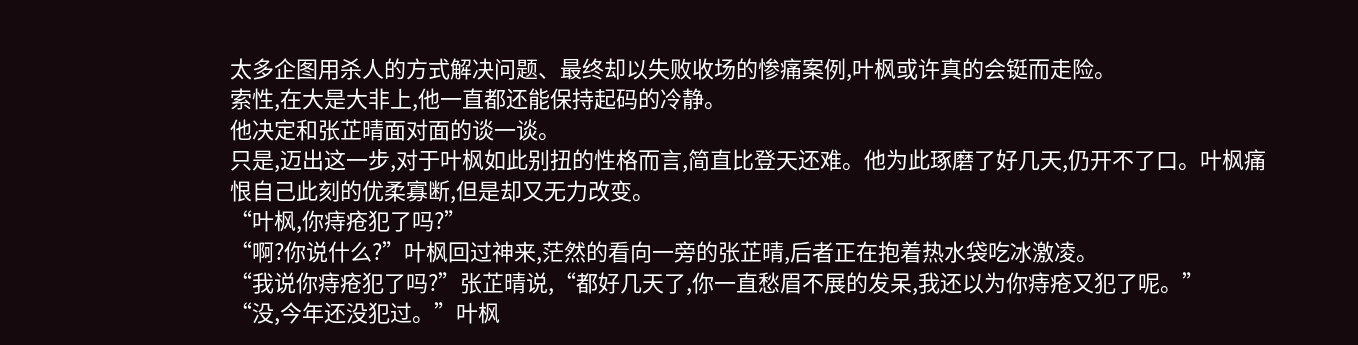太多企图用杀人的方式解决问题、最终却以失败收场的惨痛案例,叶枫或许真的会铤而走险。
索性,在大是大非上,他一直都还能保持起码的冷静。
他决定和张芷晴面对面的谈一谈。
只是,迈出这一步,对于叶枫如此别扭的性格而言,简直比登天还难。他为此琢磨了好几天,仍开不了口。叶枫痛恨自己此刻的优柔寡断,但是却又无力改变。
“叶枫,你痔疮犯了吗?”
“啊?你说什么?”叶枫回过神来,茫然的看向一旁的张芷晴,后者正在抱着热水袋吃冰激凌。
“我说你痔疮犯了吗?”张芷晴说,“都好几天了,你一直愁眉不展的发呆,我还以为你痔疮又犯了呢。”
“没,今年还没犯过。”叶枫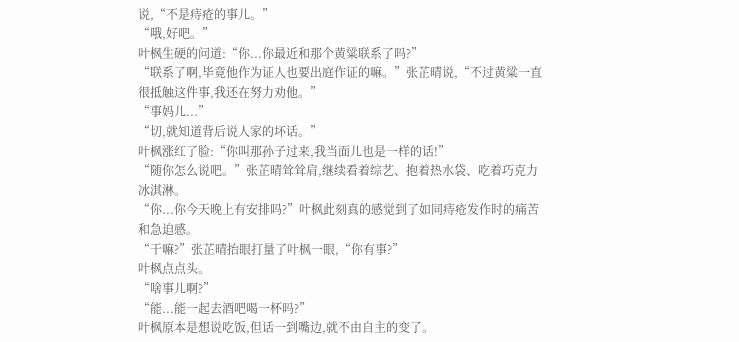说,“不是痔疮的事儿。”
“哦,好吧。”
叶枫生硬的问道:“你...你最近和那个黄粱联系了吗?”
“联系了啊,毕竟他作为证人也要出庭作证的嘛。”张芷晴说,“不过黄粱一直很抵触这件事,我还在努力劝他。”
“事妈儿...”
“切,就知道背后说人家的坏话。”
叶枫涨红了脸:“你叫那孙子过来,我当面儿也是一样的话!”
“随你怎么说吧。”张芷晴耸耸肩,继续看着综艺、抱着热水袋、吃着巧克力冰淇淋。
“你...你今天晚上有安排吗?”叶枫此刻真的感觉到了如同痔疮发作时的痛苦和急迫感。
“干嘛?”张芷晴抬眼打量了叶枫一眼,“你有事?”
叶枫点点头。
“啥事儿啊?”
“能...能一起去酒吧喝一杯吗?”
叶枫原本是想说吃饭,但话一到嘴边,就不由自主的变了。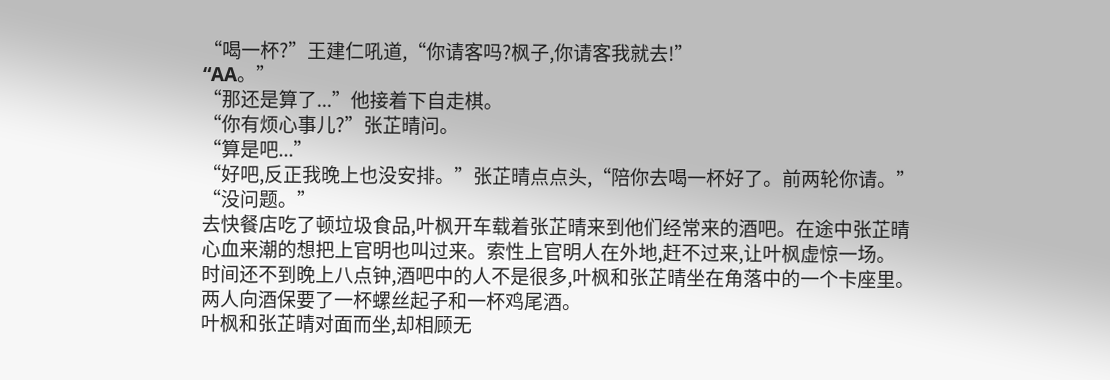“喝一杯?”王建仁吼道,“你请客吗?枫子,你请客我就去!”
“AA。”
“那还是算了...”他接着下自走棋。
“你有烦心事儿?”张芷晴问。
“算是吧...”
“好吧,反正我晚上也没安排。”张芷晴点点头,“陪你去喝一杯好了。前两轮你请。”
“没问题。”
去快餐店吃了顿垃圾食品,叶枫开车载着张芷晴来到他们经常来的酒吧。在途中张芷晴心血来潮的想把上官明也叫过来。索性上官明人在外地,赶不过来,让叶枫虚惊一场。
时间还不到晚上八点钟,酒吧中的人不是很多,叶枫和张芷晴坐在角落中的一个卡座里。两人向酒保要了一杯螺丝起子和一杯鸡尾酒。
叶枫和张芷晴对面而坐,却相顾无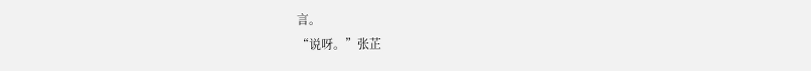言。
“说呀。”张芷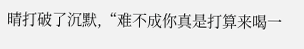晴打破了沉默,“难不成你真是打算来喝一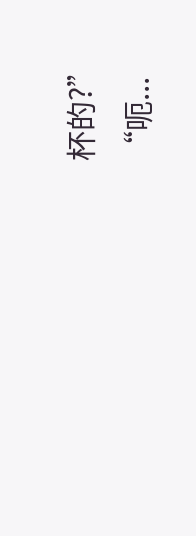杯的?”
“呃...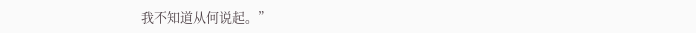我不知道从何说起。”